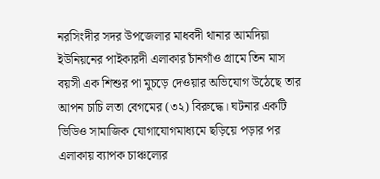নরসিংদীর সদর উপজেলার মাধবদী থানার আমদিয়া ইউনিয়নের পাইকারদী এলাকার চাঁনগাঁও গ্রামে তিন মাস বয়সী এক শিশুর পা মুচড়ে দেওয়ার অভিযোগ উঠেছে তার আপন চাচি লতা বেগমের (৩২) বিরুদ্ধে। ঘটনার একটি ভিডিও সামাজিক যোগাযোগমাধ্যমে ছড়িয়ে পড়ার পর এলাকায় ব্যাপক চাঞ্চল্যের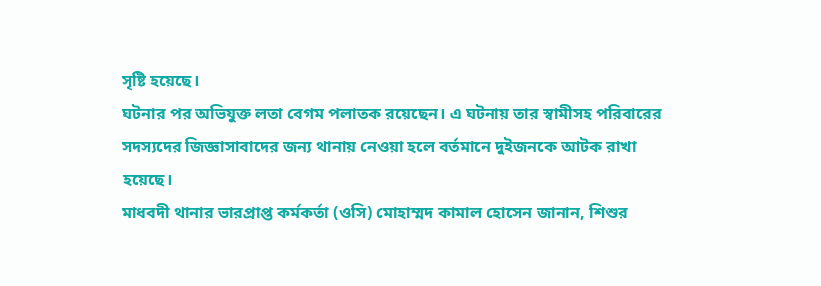সৃষ্টি হয়েছে।
ঘটনার পর অভিযুক্ত লতা বেগম পলাতক রয়েছেন। এ ঘটনায় তার স্বামীসহ পরিবারের সদস্যদের জিজ্ঞাসাবাদের জন্য থানায় নেওয়া হলে বর্তমানে দুইজনকে আটক রাখা হয়েছে।
মাধবদী থানার ভারপ্রাপ্ত কর্মকর্তা (ওসি) মোহাম্মদ কামাল হোসেন জানান, শিশুর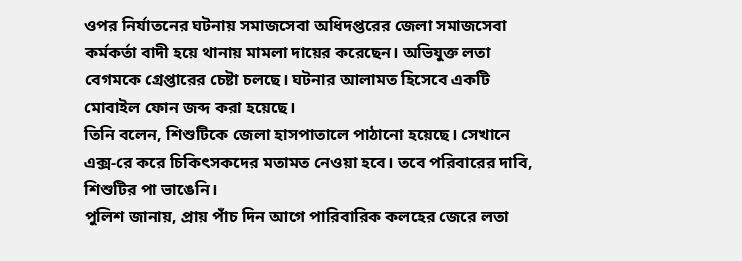ওপর নির্যাতনের ঘটনায় সমাজসেবা অধিদপ্তরের জেলা সমাজসেবা কর্মকর্তা বাদী হয়ে থানায় মামলা দায়ের করেছেন। অভিযুক্ত লতা বেগমকে গ্রেপ্তারের চেষ্টা চলছে। ঘটনার আলামত হিসেবে একটি মোবাইল ফোন জব্দ করা হয়েছে।
তিনি বলেন, শিশুটিকে জেলা হাসপাতালে পাঠানো হয়েছে। সেখানে এক্স-রে করে চিকিৎসকদের মতামত নেওয়া হবে। তবে পরিবারের দাবি, শিশুটির পা ভাঙেনি।
পুলিশ জানায়, প্রায় পাঁচ দিন আগে পারিবারিক কলহের জেরে লতা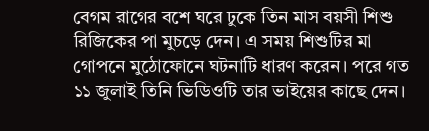বেগম রাগের বশে ঘরে ঢুকে তিন মাস বয়সী শিশু রিজিকের পা মুচড়ে দেন। এ সময় শিশুটির মা গোপনে মুঠোফোনে ঘটনাটি ধারণ করেন। পরে গত ১১ জুলাই তিনি ভিডিওটি তার ভাইয়ের কাছে দেন।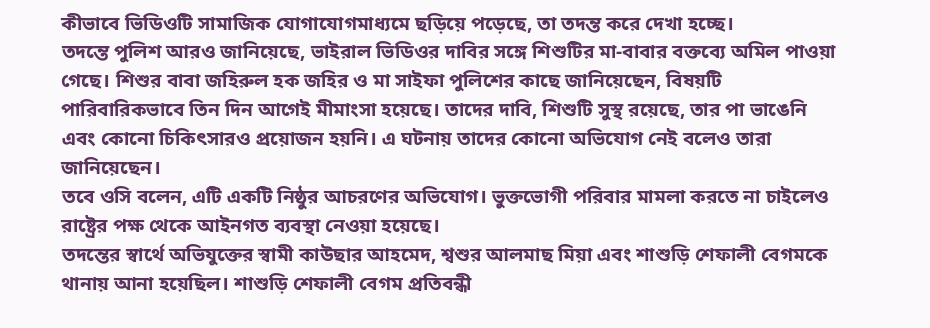কীভাবে ভিডিওটি সামাজিক যোগাযোগমাধ্যমে ছড়িয়ে পড়েছে, তা তদন্ত করে দেখা হচ্ছে।
তদন্তে পুলিশ আরও জানিয়েছে, ভাইরাল ভিডিওর দাবির সঙ্গে শিশুটির মা-বাবার বক্তব্যে অমিল পাওয়া গেছে। শিশুর বাবা জহিরুল হক জহির ও মা সাইফা পুলিশের কাছে জানিয়েছেন, বিষয়টি পারিবারিকভাবে তিন দিন আগেই মীমাংসা হয়েছে। তাদের দাবি, শিশুটি সুস্থ রয়েছে, তার পা ভাঙেনি এবং কোনো চিকিৎসারও প্রয়োজন হয়নি। এ ঘটনায় তাদের কোনো অভিযোগ নেই বলেও তারা জানিয়েছেন।
তবে ওসি বলেন, এটি একটি নিষ্ঠুর আচরণের অভিযোগ। ভুক্তভোগী পরিবার মামলা করতে না চাইলেও রাষ্ট্রের পক্ষ থেকে আইনগত ব্যবস্থা নেওয়া হয়েছে।
তদন্তের স্বার্থে অভিযুক্তের স্বামী কাউছার আহমেদ, শ্বশুর আলমাছ মিয়া এবং শাশুড়ি শেফালী বেগমকে থানায় আনা হয়েছিল। শাশুড়ি শেফালী বেগম প্রতিবন্ধী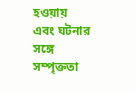হওয়ায় এবং ঘটনার সঙ্গে সম্পৃক্ততা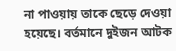না পাওয়ায় তাকে ছেড়ে দেওয়া হয়েছে। বর্তমানে দুইজন আটক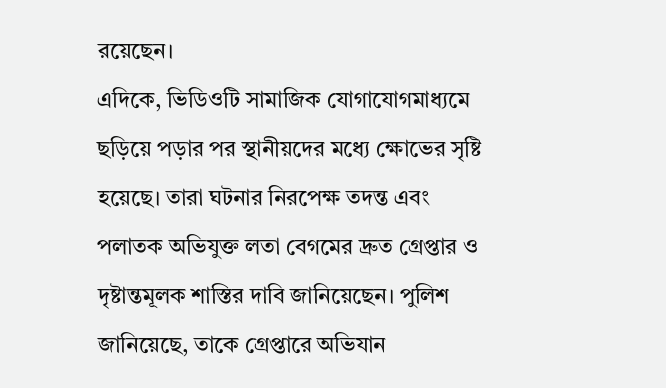রয়েছেন।
এদিকে, ভিডিওটি সামাজিক যোগাযোগমাধ্যমে ছড়িয়ে পড়ার পর স্থানীয়দের মধ্যে ক্ষোভের সৃষ্টি হয়েছে। তারা ঘটনার নিরপেক্ষ তদন্ত এবং পলাতক অভিযুক্ত লতা বেগমের দ্রুত গ্রেপ্তার ও দৃষ্টান্তমূলক শাস্তির দাবি জানিয়েছেন। পুলিশ জানিয়েছে, তাকে গ্রেপ্তারে অভিযান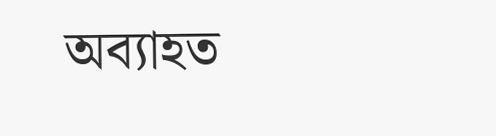অব্যাহত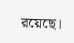রয়েছে।